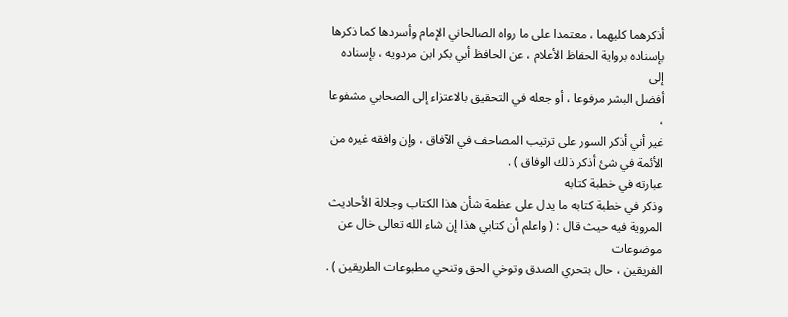أذكرهما كليهما ، معتمدا على ما رواه الصالحاني الإمام وأسردها كما ذكرها
بإسناده برواية الحفاظ الأعلام ، عن الحافظ أبي بكر ابن مردويه ، بإسناده إلى
أفضل البشر مرفوعا ، أو جعله في التحقيق بالاعتزاء إلى الصحابي مشفوعا ،
غير أني أذكر السور على ترتيب المصاحف في الآفاق ، وإن وافقه غيره من
الأئمة في شئ أذكر ذلك الوفاق ) .
عبارته في خطبة كتابه
وذكر في خطبة كتابه ما يدل على عظمة شأن هذا الكتاب وجلالة الأحاديث
المروية فيه حيث قال : ( واعلم أن كتابي هذا إن شاء الله تعالى خال عن موضوعات
الفريقين ، حال بتحري الصدق وتوخي الحق وتنحي مطبوعات الطريقين ) .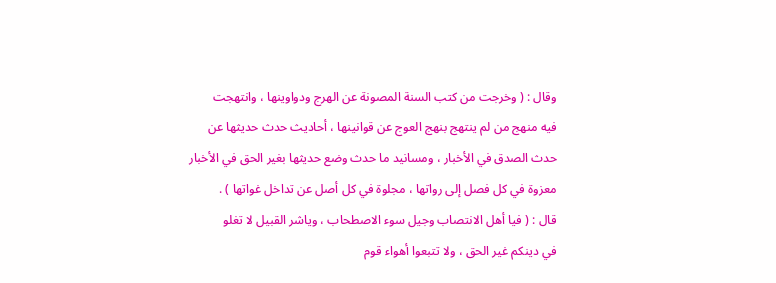وقال : ( وخرجت من كتب السنة المصونة عن الهرج ودواوينها ، وانتهجت
فيه منهج من لم ينتهج بنهج العوج عن قوانينها ، أحاديث حدث حديثها عن
حدث الصدق في الأخبار ، ومسانيد ما حدث وضع حديثها بغير الحق في الأخبار
معزوة في كل فصل إلى رواتها ، مجلوة في كل أصل عن تداخل غواتها ) .
قال : ( فيا أهل الانتصاب وجيل سوء الاصطحاب ، وياشر القبيل لا تغلو
في دينكم غير الحق ، ولا تتبعوا أهواء قوم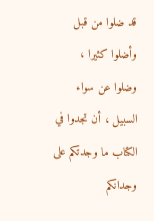قد ضلوا من قبل وأضلوا كثيرا ،
وضلوا عن سواء السبيل ، أن تجدوا في الكتاب ما وجدتكم على وجدانكم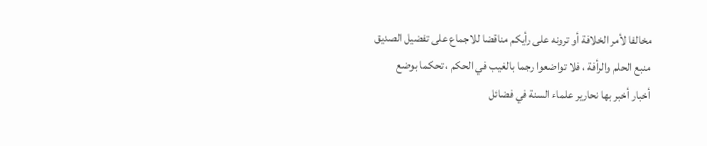مخالفا لأمر الخلافة أو ترونه على رأيكم مناقضا للاجماع على تفضيل الصديق
منبع الحلم والرأفة ، فلا تواضعوا رجما بالغيب في الحكم ، تحكما بوضع
أخبار أخبر بها نحارير علماء السنة في فضائل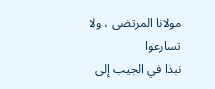مولانا المرتضى ، ولا تسارعوا
نبذا في الجيب إلى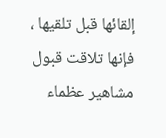إلقائها قبل تلقيها ، فإنها تلاقت قبول مشاهير عظماء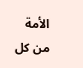الأمة
من كل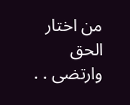من اختار الحق وارتضى . .